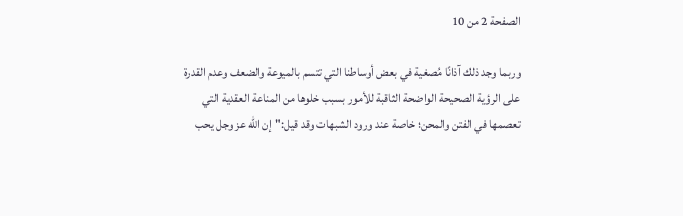الصفحة 2 من 10

وربما وجد ذلك آذانًا مُصغية في بعض أوساطنا التي تتسم بالميوعة والضعف وعدم القدرة على الرؤية الصحيحة الواضحة الثاقبة للأمور بسبب خلوها من المناعة العقدية التي تعصمها في الفتن والمحن؛ خاصة عند ورود الشبهات وقد قيل:"إن الله عز وجل يحب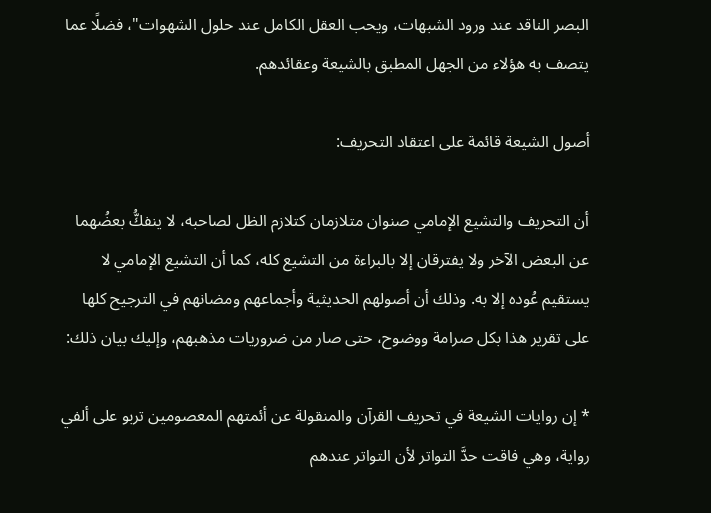البصر الناقد عند ورود الشبهات، ويحب العقل الكامل عند حلول الشهوات"، فضلًا عما يتصف به هؤلاء من الجهل المطبق بالشيعة وعقائدهم.

أصول الشيعة قائمة على اعتقاد التحريف:

أن التحريف والتشيع الإمامي صنوان متلازمان كتلازم الظل لصاحبه، لا ينفكُّ بعضُهما عن البعض الآخر ولا يفترقان إلا بالبراءة من التشيع كله، كما أن التشيع الإمامي لا يستقيم عُوده إلا به. وذلك أن أصولهم الحديثية وأجماعهم ومضانهم في الترجيح كلها على تقرير هذا بكل صرامة ووضوح، حتى صار من ضروريات مذهبهم، وإليك بيان ذلك:

* إن روايات الشيعة في تحريف القرآن والمنقولة عن أئمتهم المعصومين تربو على ألفي رواية، وهي فاقت حدَّ التواتر لأن التواتر عندهم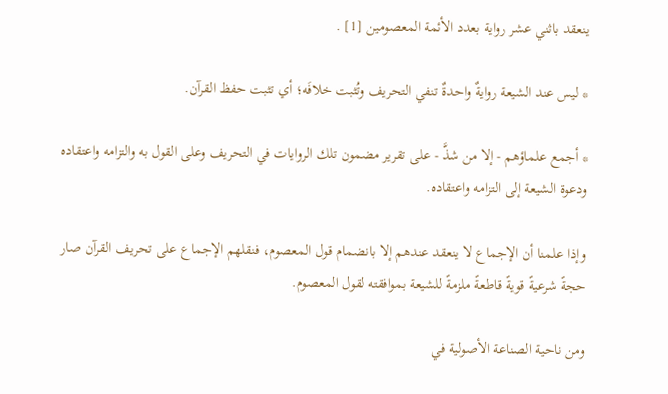ينعقد باثني عشر رواية بعدد الأئمة المعصومين [1] .

* ليس عند الشيعة روايةٌ واحدةٌ تنفي التحريف وتُثبت خلافَه؛ أي تثبت حفظ القرآن.

* أجمع علماؤهم - إلا من شذَّ - على تقرير مضمون تلك الروايات في التحريف وعلى القول به والتزامه واعتقاده ودعوة الشيعة إلى التزامه واعتقاده.

وإذا علمنا أن الإجماع لا ينعقد عندهم إلا بانضمام قول المعصوم، فنقلهم الإجماع على تحريف القرآن صار حجةً شرعيةً قويةً قاطعةً ملزمةً للشيعة بموافقته لقول المعصوم.

ومن ناحية الصناعة الأصولية في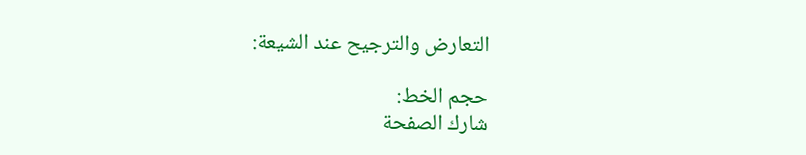التعارض والترجيح عند الشيعة:

حجم الخط:
شارك الصفحة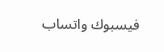فيسبوك واتساب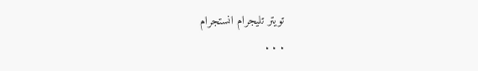تويتر تليجرام انستجرام
. . .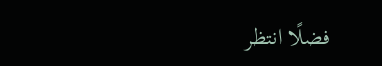فضلًا انتظر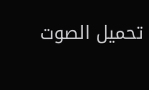تحميل الصوت